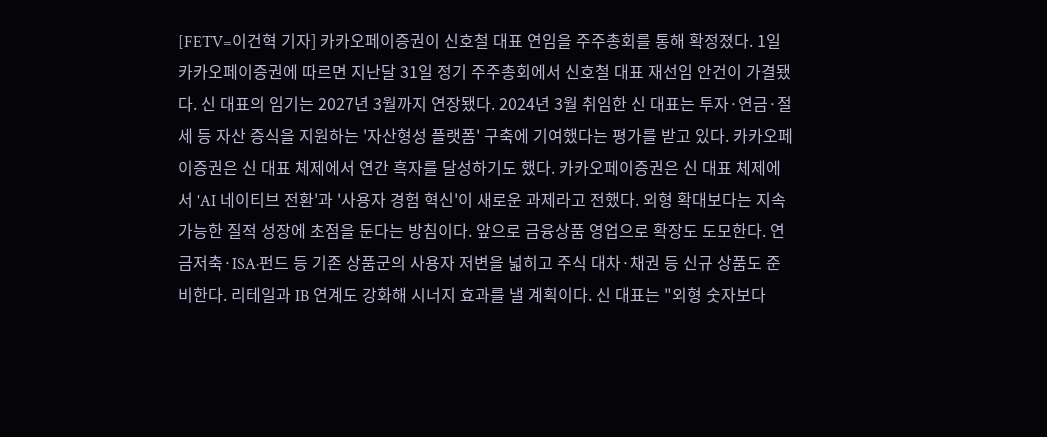[FETV=이건혁 기자] 카카오페이증권이 신호철 대표 연임을 주주총회를 통해 확정졌다. 1일 카카오페이증권에 따르면 지난달 31일 정기 주주총회에서 신호철 대표 재선임 안건이 가결됐다. 신 대표의 임기는 2027년 3월까지 연장됐다. 2024년 3월 취임한 신 대표는 투자·연금·절세 등 자산 증식을 지원하는 '자산형성 플랫폼' 구축에 기여했다는 평가를 받고 있다. 카카오페이증권은 신 대표 체제에서 연간 흑자를 달성하기도 했다. 카카오페이증권은 신 대표 체제에서 'AI 네이티브 전환'과 '사용자 경험 혁신'이 새로운 과제라고 전했다. 외형 확대보다는 지속 가능한 질적 성장에 초점을 둔다는 방침이다. 앞으로 금융상품 영업으로 확장도 도모한다. 연금저축·ISA·펀드 등 기존 상품군의 사용자 저변을 넓히고 주식 대차·채권 등 신규 상품도 준비한다. 리테일과 IB 연계도 강화해 시너지 효과를 낼 계획이다. 신 대표는 "외형 숫자보다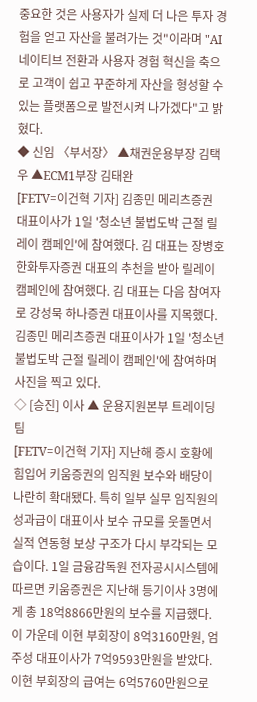중요한 것은 사용자가 실제 더 나은 투자 경험을 얻고 자산을 불려가는 것"이라며 "AI 네이티브 전환과 사용자 경험 혁신을 축으로 고객이 쉽고 꾸준하게 자산을 형성할 수 있는 플랫폼으로 발전시켜 나가겠다"고 밝혔다.
◆ 신임 〈부서장〉 ▲채권운용부장 김택우 ▲ECM1부장 김태완
[FETV=이건혁 기자] 김종민 메리츠증권 대표이사가 1일 '청소년 불법도박 근절 릴레이 캠페인'에 참여했다. 김 대표는 장병호 한화투자증권 대표의 추천을 받아 릴레이 캠페인에 참여했다. 김 대표는 다음 참여자로 강성묵 하나증권 대표이사를 지목했다. 김종민 메리츠증권 대표이사가 1일 '청소년 불법도박 근절 릴레이 캠페인'에 참여하며 사진을 찍고 있다.
◇ [승진] 이사 ▲ 운용지원본부 트레이딩팀
[FETV=이건혁 기자] 지난해 증시 호황에 힘입어 키움증권의 임직원 보수와 배당이 나란히 확대됐다. 특히 일부 실무 임직원의 성과급이 대표이사 보수 규모를 웃돌면서 실적 연동형 보상 구조가 다시 부각되는 모습이다. 1일 금융감독원 전자공시시스템에 따르면 키움증권은 지난해 등기이사 3명에게 총 18억8866만원의 보수를 지급했다. 이 가운데 이현 부회장이 8억3160만원, 엄주성 대표이사가 7억9593만원을 받았다. 이현 부회장의 급여는 6억5760만원으로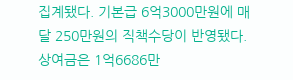집계됐다. 기본급 6억3000만원에 매달 250만원의 직책수당이 반영됐다. 상여금은 1억6686만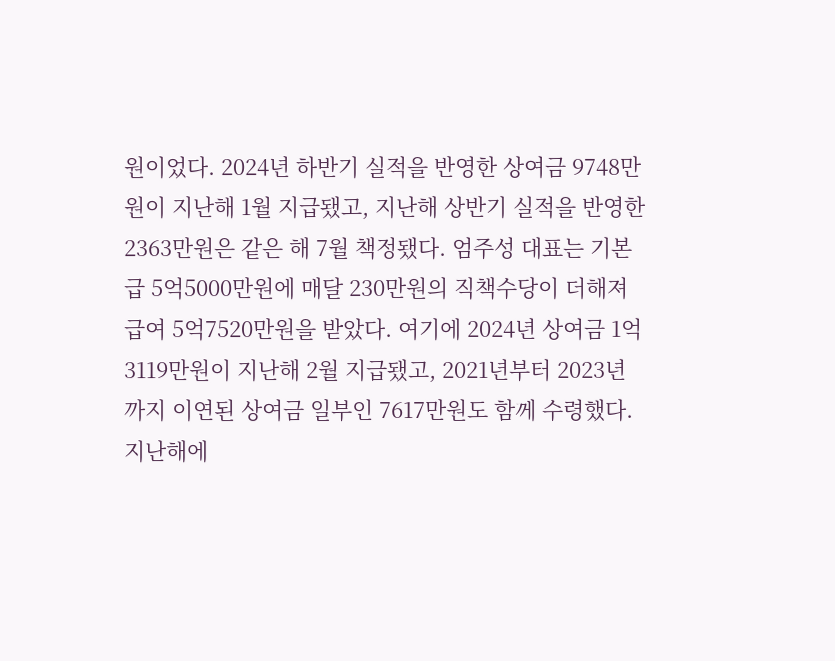원이었다. 2024년 하반기 실적을 반영한 상여금 9748만원이 지난해 1월 지급됐고, 지난해 상반기 실적을 반영한 2363만원은 같은 해 7월 책정됐다. 엄주성 대표는 기본급 5억5000만원에 매달 230만원의 직책수당이 더해져 급여 5억7520만원을 받았다. 여기에 2024년 상여금 1억3119만원이 지난해 2월 지급됐고, 2021년부터 2023년까지 이연된 상여금 일부인 7617만원도 함께 수령했다. 지난해에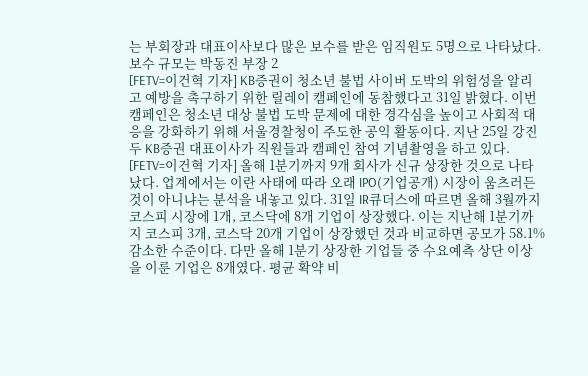는 부회장과 대표이사보다 많은 보수를 받은 임직원도 5명으로 나타났다. 보수 규모는 박동진 부장 2
[FETV=이건혁 기자] KB증권이 청소년 불법 사이버 도박의 위험성을 알리고 예방을 촉구하기 위한 릴레이 캠페인에 동참했다고 31일 밝혔다. 이번 캠페인은 청소년 대상 불법 도박 문제에 대한 경각심을 높이고 사회적 대응을 강화하기 위해 서울경찰청이 주도한 공익 활동이다. 지난 25일 강진두 KB증권 대표이사가 직원들과 캠페인 참여 기념촬영을 하고 있다.
[FETV=이건혁 기자] 올해 1분기까지 9개 회사가 신규 상장한 것으로 나타났다. 업계에서는 이란 사태에 따라 오래 IPO(기업공개) 시장이 움츠러든 것이 아니냐는 분석을 내놓고 있다. 31일 IR큐더스에 따르면 올해 3월까지 코스피 시장에 1개, 코스닥에 8개 기업이 상장했다. 이는 지난해 1분기까지 코스피 3개, 코스닥 20개 기업이 상장했던 것과 비교하면 공모가 58.1% 감소한 수준이다. 다만 올해 1분기 상장한 기업들 중 수요예측 상단 이상을 이룬 기업은 8개였다. 평균 확약 비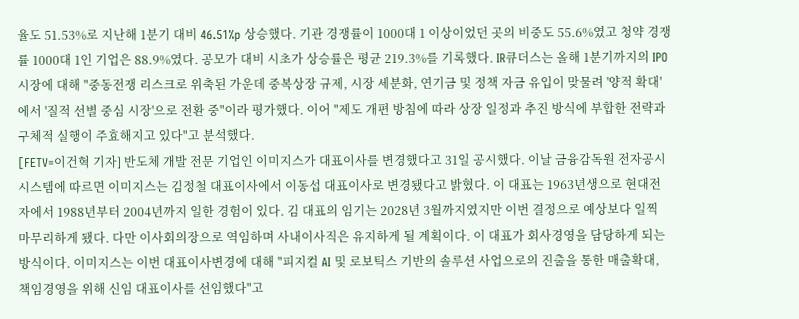율도 51.53%로 지난해 1분기 대비 46.51%p 상승했다. 기관 경쟁률이 1000대 1 이상이었던 곳의 비중도 55.6%였고 청약 경쟁률 1000대 1인 기업은 88.9%였다. 공모가 대비 시초가 상승률은 평균 219.3%를 기록했다. IR큐더스는 올해 1분기까지의 IPO 시장에 대해 "중동전쟁 리스크로 위축된 가운데 중복상장 규제, 시장 세분화, 연기금 및 정책 자금 유입이 맞물려 '양적 확대'에서 '질적 선별 중심 시장'으로 전환 중"이라 평가했다. 이어 "제도 개편 방침에 따라 상장 일정과 추진 방식에 부합한 전략과 구체적 실행이 주효해지고 있다"고 분석했다.
[FETV=이건혁 기자] 반도체 개발 전문 기업인 이미지스가 대표이사를 변경했다고 31일 공시했다. 이날 금융감독원 전자공시시스템에 따르면 이미지스는 김정철 대표이사에서 이동섭 대표이사로 변경됐다고 밝혔다. 이 대표는 1963년생으로 현대전자에서 1988년부터 2004년까지 일한 경험이 있다. 김 대표의 임기는 2028년 3월까지였지만 이번 결정으로 예상보다 일찍 마무리하게 됐다. 다만 이사회의장으로 역임하며 사내이사직은 유지하게 될 계획이다. 이 대표가 회사경영을 담당하게 되는 방식이다. 이미지스는 이번 대표이사변경에 대해 "피지컬 AI 및 로보틱스 기반의 솔루션 사업으로의 진출을 통한 매출확대, 책임경영을 위해 신임 대표이사를 선임했다"고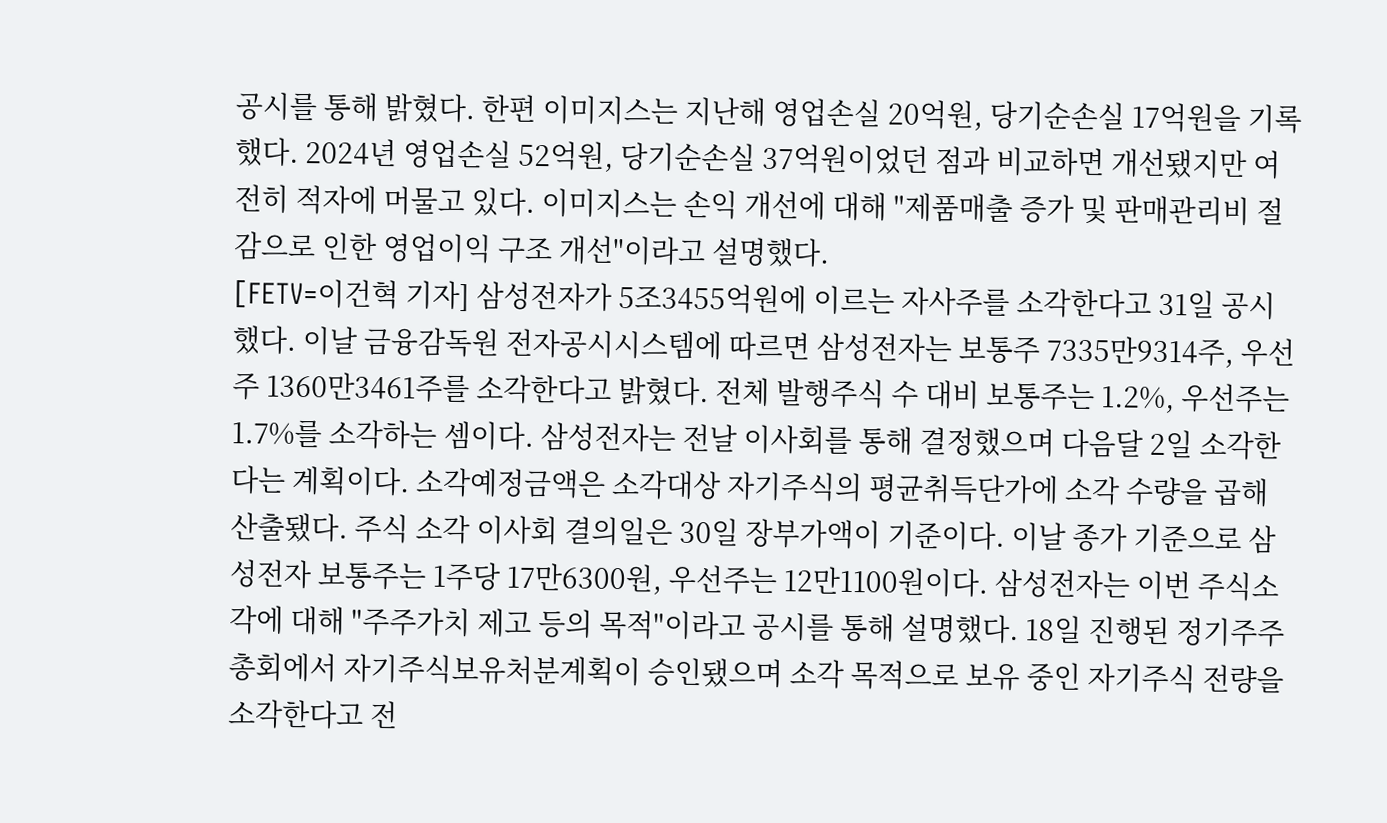공시를 통해 밝혔다. 한편 이미지스는 지난해 영업손실 20억원, 당기순손실 17억원을 기록했다. 2024년 영업손실 52억원, 당기순손실 37억원이었던 점과 비교하면 개선됐지만 여전히 적자에 머물고 있다. 이미지스는 손익 개선에 대해 "제품매출 증가 및 판매관리비 절감으로 인한 영업이익 구조 개선"이라고 설명했다.
[FETV=이건혁 기자] 삼성전자가 5조3455억원에 이르는 자사주를 소각한다고 31일 공시했다. 이날 금융감독원 전자공시시스템에 따르면 삼성전자는 보통주 7335만9314주, 우선주 1360만3461주를 소각한다고 밝혔다. 전체 발행주식 수 대비 보통주는 1.2%, 우선주는 1.7%를 소각하는 셈이다. 삼성전자는 전날 이사회를 통해 결정했으며 다음달 2일 소각한다는 계획이다. 소각예정금액은 소각대상 자기주식의 평균취득단가에 소각 수량을 곱해 산출됐다. 주식 소각 이사회 결의일은 30일 장부가액이 기준이다. 이날 종가 기준으로 삼성전자 보통주는 1주당 17만6300원, 우선주는 12만1100원이다. 삼성전자는 이번 주식소각에 대해 "주주가치 제고 등의 목적"이라고 공시를 통해 설명했다. 18일 진행된 정기주주총회에서 자기주식보유처분계획이 승인됐으며 소각 목적으로 보유 중인 자기주식 전량을 소각한다고 전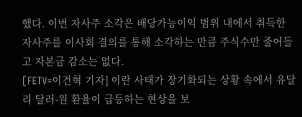했다. 이번 자사주 소각은 배당가능이익 범위 내에서 취득한 자사주를 이사회 결의를 통해 소각하는 만큼 주식수만 줄어들고 자본금 감소는 없다.
[FETV=이건혁 기자] 이란 사태가 장기화되는 상황 속에서 유달리 달러-원 환율이 급등하는 현상을 보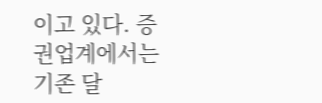이고 있다. 증권업계에서는 기존 달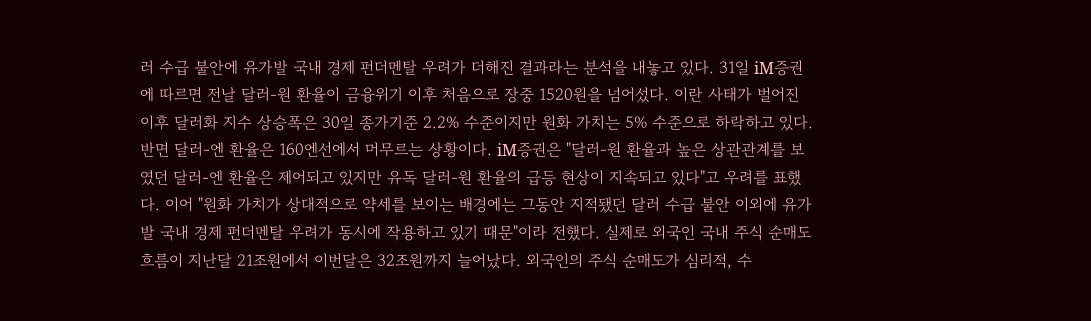러 수급 불안에 유가발 국내 경제 펀더멘탈 우려가 더해진 결과라는 분석을 내놓고 있다. 31일 iM증권에 따르면 전날 달러-원 환율이 금융위기 이후 처음으로 장중 1520원을 넘어섰다. 이란 사태가 벌어진 이후 달러화 지수 상승폭은 30일 종가기준 2.2% 수준이지만 원화 가치는 5% 수준으로 하락하고 있다. 반면 달러-엔 환율은 160엔선에서 머무르는 상황이다. iM증권은 "달러-원 환율과 높은 상관관계를 보였던 달러-엔 환율은 제어되고 있지만 유독 달러-원 환율의 급등 현상이 지속되고 있다"고 우려를 표했다. 이어 "원화 가치가 상대적으로 약세를 보이는 배경에는 그동안 지적됐던 달러 수급 불안 이외에 유가발 국내 경제 펀더멘탈 우려가 동시에 작용하고 있기 때문"이라 전했다. 실제로 외국인 국내 주식 순매도 흐름이 지난달 21조원에서 이번달은 32조원까지 늘어났다. 외국인의 주식 순매도가 심리적, 수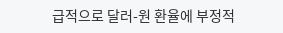급적으로 달러-원 환율에 부정적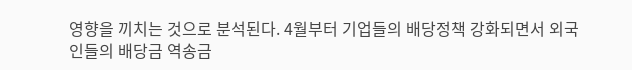영향을 끼치는 것으로 분석된다. 4월부터 기업들의 배당정책 강화되면서 외국인들의 배당금 역송금